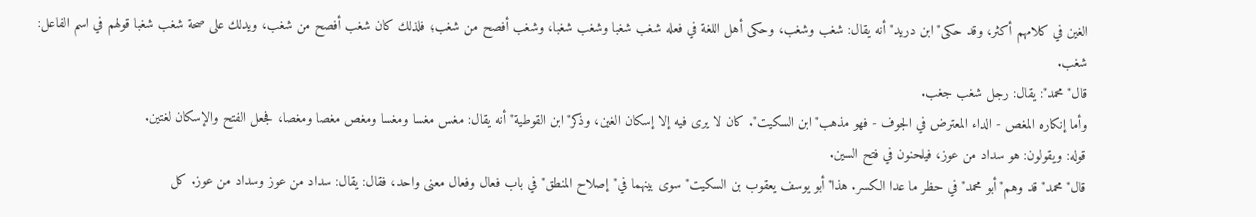الغين في كلامهم أكثر، وقد حكى"ابن دريد"أنه يقال: شغب وشغب، وحكى أهل اللغة في فعله شغب شغبا وشغب شغبا، وشغب أفصح من شغب؛ فلذلك كان شغب أفصح من شغب، ويدلك على صحة شغب شغبا قولهم في اسم الفاعل: شغب.
قال"محمد": يقال: رجل شغب جغب.
وأما إنكاره المغص - الداء المعترض في الجوف - فهو مذهب"ابن السكيت". كان لا يرى فيه إلا إسكان الغين، وذكر"ابن القوطية"أنه يقال: مغس مغسا ومغسا ومغص مغصا ومغصا، فجعل الفتح والإسكان لغتين.
قوله: ويقولون: هو سداد من عوز، فيلحنون في فتح السين.
قال"محمد"قد وهم"أبو محمد"في حظر ما عدا الكسر. هذا"أبو يوسف يعقوب بن السكيت"سوى بينهما في"إصلاح المنطق"في باب فعال وفعال معنى واحد، فقال: يقال: سداد من عوز وسداد من عوز. كل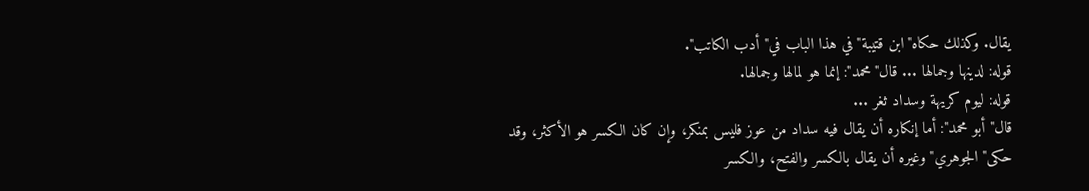يقال. وكذلك حكاه"ابن قتيبة"في هذا الباب في"أدب الكاتب".
قوله: لدينها وجمالها ... قال"محمد": إنما هو لمالها وجمالها.
قوله: ليوم كريهة وسداد ثغر ...
قال"أبو محمد": أما إنكاره أن يقال فيه سداد من عوز فليس بمنكر، وإن كان الكسر هو الأكثر، وقد حكى"الجوهري"وغيره أن يقال بالكسر والفتح، والكسر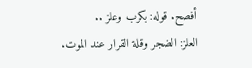أفصح. قوله: بكرب وعلز ..
العلز: الضجر وقلة القرار عند الموت.